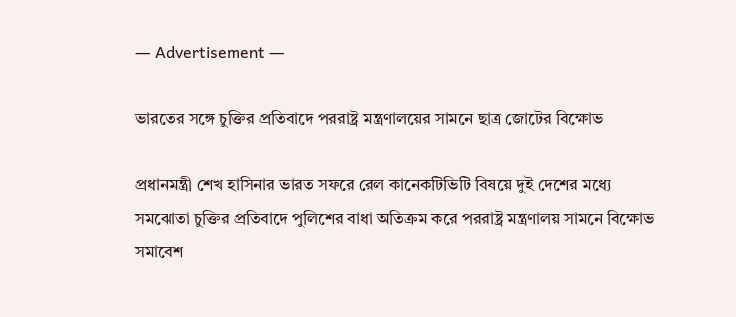― Advertisement ―

ভারতের সঙ্গে চুক্তির প্রতিবাদে পররাষ্ট্র মন্ত্রণালয়ের সামনে ছাত্র জোটের বিক্ষোভ

প্রধানমন্ত্রী শেখ হাসিনার ভারত সফরে রেল কানেকটিভিটি বিষয়ে দুই দেশের মধ্যে সমঝোতা চুক্তির প্রতিবাদে পুলিশের বাধা অতিক্রম করে পররাষ্ট্র মন্ত্রণালয় সামনে বিক্ষোভ সমাবেশ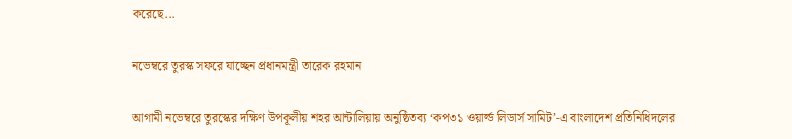করেছে...

নভেম্বরে তুরস্ক সফরে যাচ্ছেন প্রধানমন্ত্রী তারেক রহমান

আগামী নভেম্বরে তুরস্কের দক্ষিণ উপকূলীয় শহর আন্টালিয়ায় অনুষ্ঠিতব্য ‘কপ৩১ ওয়ার্ল্ড লিডার্স সামিট’-এ বাংলাদেশ প্রতিনিধিদলের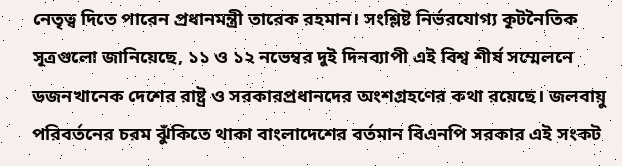নেতৃত্ব দিতে পারেন প্রধানমন্ত্রী তারেক রহমান। সংশ্লিষ্ট নির্ভরযোগ্য কূটনৈতিক সূত্রগুলো জানিয়েছে, ১১ ও ১২ নভেম্বর দুই দিনব্যাপী এই বিশ্ব শীর্ষ সম্মেলনে ডজনখানেক দেশের রাষ্ট্র ও সরকারপ্রধানদের অংশগ্রহণের কথা রয়েছে। জলবায়ু পরিবর্তনের চরম ঝুঁকিতে থাকা বাংলাদেশের বর্তমান বিএনপি সরকার এই সংকট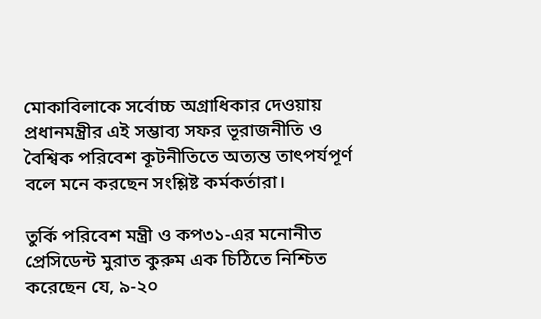মোকাবিলাকে সর্বোচ্চ অগ্রাধিকার দেওয়ায় প্রধানমন্ত্রীর এই সম্ভাব্য সফর ভূরাজনীতি ও বৈশ্বিক পরিবেশ কূটনীতিতে অত্যন্ত তাৎপর্যপূর্ণ বলে মনে করছেন সংশ্লিষ্ট কর্মকর্তারা।

তুর্কি পরিবেশ মন্ত্রী ও কপ৩১-এর মনোনীত প্রেসিডেন্ট মুরাত কুরুম এক চিঠিতে নিশ্চিত করেছেন যে, ৯-২০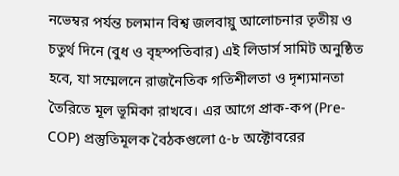নভেম্বর পর্যন্ত চলমান বিশ্ব জলবায়ু আলোচনার তৃতীয় ও চতুর্থ দিনে (বুধ ও বৃহস্পতিবার) এই লিডার্স সামিট অনুষ্ঠিত হবে, যা সম্মেলনে রাজনৈতিক গতিশীলতা ও দৃশ্যমানতা তৈরিতে মূল ভূমিকা রাখবে। এর আগে প্রাক-কপ (Pre-COP) প্রস্তুতিমূলক বৈঠকগুলো ৫-৮ অক্টোবরের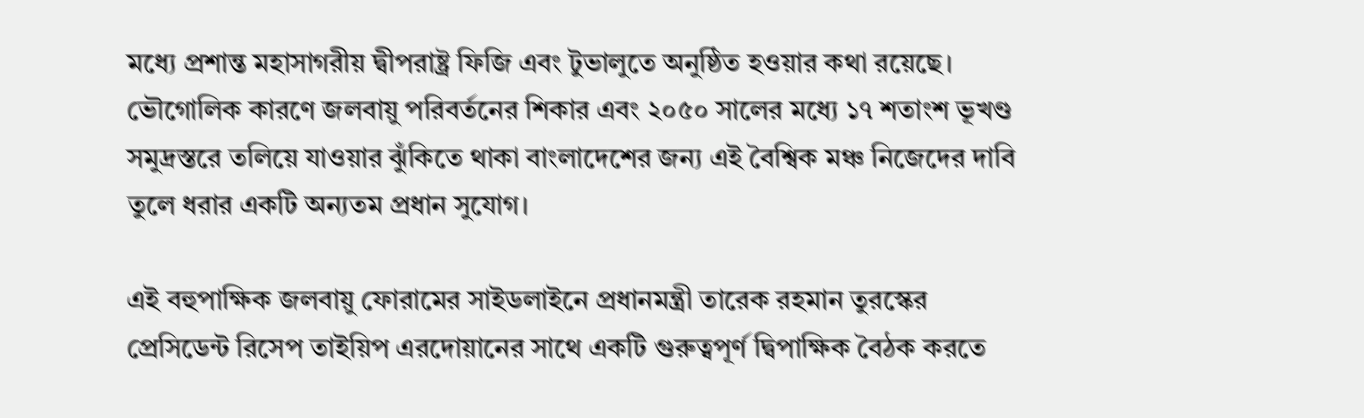মধ্যে প্রশান্ত মহাসাগরীয় দ্বীপরাষ্ট্র ফিজি এবং টুভালুতে অনুষ্ঠিত হওয়ার কথা রয়েছে। ভৌগোলিক কারণে জলবায়ু পরিবর্তনের শিকার এবং ২০৫০ সালের মধ্যে ১৭ শতাংশ ভূখণ্ড সমুদ্রস্তরে তলিয়ে যাওয়ার ঝুঁকিতে থাকা বাংলাদেশের জন্য এই বৈশ্বিক মঞ্চ নিজেদের দাবি তুলে ধরার একটি অন্যতম প্রধান সুযোগ।

এই বহুপাক্ষিক জলবায়ু ফোরামের সাইডলাইনে প্রধানমন্ত্রী তারেক রহমান তুরস্কের প্রেসিডেন্ট রিসেপ তাইয়িপ এরদোয়ানের সাথে একটি গুরুত্বপূর্ণ দ্বিপাক্ষিক বৈঠক করতে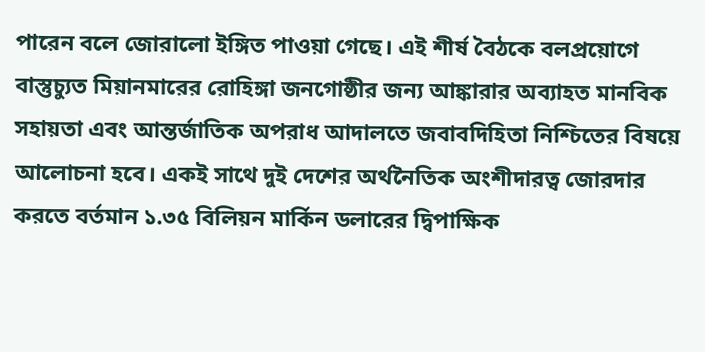পারেন বলে জোরালো ইঙ্গিত পাওয়া গেছে। এই শীর্ষ বৈঠকে বলপ্রয়োগে বাস্তুচ্যুত মিয়ানমারের রোহিঙ্গা জনগোষ্ঠীর জন্য আঙ্কারার অব্যাহত মানবিক সহায়তা এবং আন্তর্জাতিক অপরাধ আদালতে জবাবদিহিতা নিশ্চিতের বিষয়ে আলোচনা হবে। একই সাথে দুই দেশের অর্থনৈতিক অংশীদারত্ব জোরদার করতে বর্তমান ১.৩৫ বিলিয়ন মার্কিন ডলারের দ্বিপাক্ষিক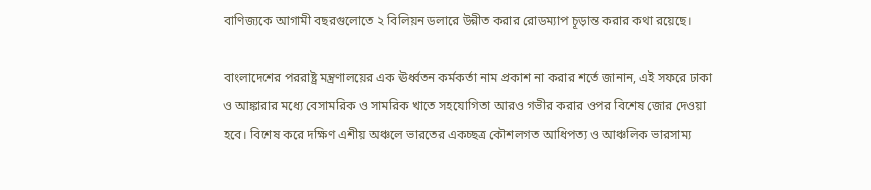বাণিজ্যকে আগামী বছরগুলোতে ২ বিলিয়ন ডলারে উন্নীত করার রোডম্যাপ চূড়ান্ত করার কথা রয়েছে।

বাংলাদেশের পররাষ্ট্র মন্ত্রণালয়ের এক ঊর্ধ্বতন কর্মকর্তা নাম প্রকাশ না করার শর্তে জানান, এই সফরে ঢাকা ও আঙ্কারার মধ্যে বেসামরিক ও সামরিক খাতে সহযোগিতা আরও গভীর করার ওপর বিশেষ জোর দেওয়া হবে। বিশেষ করে দক্ষিণ এশীয় অঞ্চলে ভারতের একচ্ছত্র কৌশলগত আধিপত্য ও আঞ্চলিক ভারসাম্য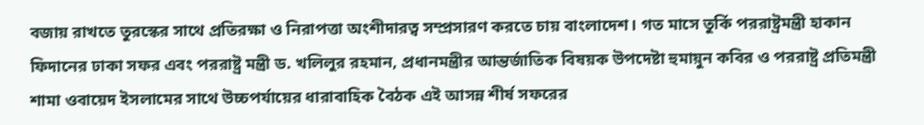বজায় রাখতে তুরস্কের সাথে প্রতিরক্ষা ও নিরাপত্তা অংশীদারত্ব সম্প্রসারণ করতে চায় বাংলাদেশ। গত মাসে তুর্কি পররাষ্ট্রমন্ত্রী হাকান ফিদানের ঢাকা সফর এবং পররাষ্ট্র মন্ত্রী ড. খলিলুর রহমান, প্রধানমন্ত্রীর আন্তর্জাতিক বিষয়ক উপদেষ্টা হুমায়ুন কবির ও পররাষ্ট্র প্রতিমন্ত্রী শামা ওবায়েদ ইসলামের সাথে উচ্চপর্যায়ের ধারাবাহিক বৈঠক এই আসন্ন শীর্ষ সফরের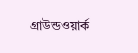গ্রাউন্ডওয়ার্ক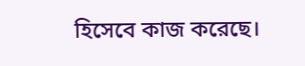হিসেবে কাজ করেছে।